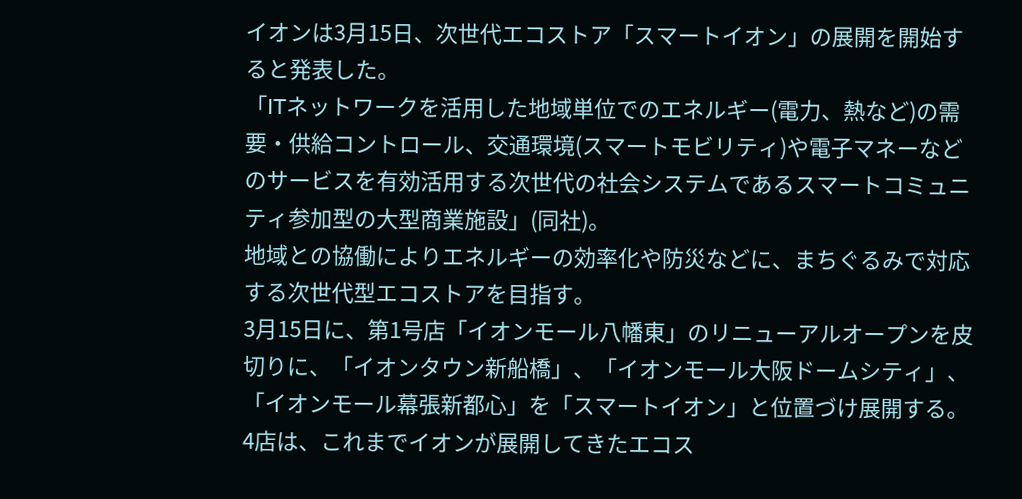イオンは3月15日、次世代エコストア「スマートイオン」の展開を開始すると発表した。
「ITネットワークを活用した地域単位でのエネルギー(電力、熱など)の需要・供給コントロール、交通環境(スマートモビリティ)や電子マネーなどのサービスを有効活用する次世代の社会システムであるスマートコミュニティ参加型の大型商業施設」(同社)。
地域との協働によりエネルギーの効率化や防災などに、まちぐるみで対応する次世代型エコストアを目指す。
3月15日に、第1号店「イオンモール八幡東」のリニューアルオープンを皮切りに、「イオンタウン新船橋」、「イオンモール大阪ドームシティ」、「イオンモール幕張新都心」を「スマートイオン」と位置づけ展開する。
4店は、これまでイオンが展開してきたエコス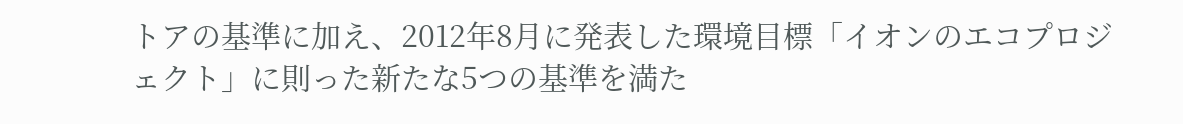トアの基準に加え、2012年8月に発表した環境目標「イオンのエコプロジェクト」に則った新たな5つの基準を満た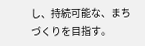し、持続可能な、まちづくりを目指す。